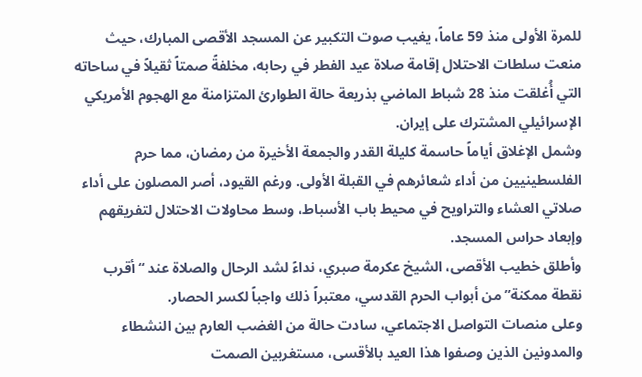للمرة الأولى منذ 59 عاماً، يغيب صوت التكبير عن المسجد الأقصى المبارك، حيث منعت سلطات الاحتلال إقامة صلاة عيد الفطر في رحابه، مخلفةً صمتاً ثقيلاً في ساحاته التي أُغلقت منذ 28 شباط الماضي بذريعة حالة الطوارئ المتزامنة مع الهجوم الأمريكي الإسرائيلي المشترك على إيران.
وشمل الإغلاق أياماً حاسمة كليلة القدر والجمعة الأخيرة من رمضان، مما حرم الفلسطينيين من أداء شعائرهم في القبلة الأولى. ورغم القيود، أصر المصلون على أداء صلاتي العشاء والتراويح في محيط باب الأسباط، وسط محاولات الاحتلال لتفريقهم وإبعاد حراس المسجد.
وأطلق خطيب الأقصى، الشيخ عكرمة صبري، نداءً لشد الرحال والصلاة عند “أقرب نقطة ممكنة” من أبواب الحرم القدسي، معتبراً ذلك واجباً لكسر الحصار.
وعلى منصات التواصل الاجتماعي، سادت حالة من الغضب العارم بين النشطاء والمدونين الذين وصفوا هذا العيد بالأقسى، مستغربين الصمت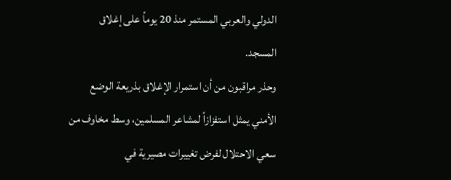الدولي والعربي المستمر منذ 20 يوماً على إغلاق المسجد.
وحذر مراقبون من أن استمرار الإغلاق بذريعة الوضع الأمني يمثل استفزازاً لمشاعر المسلمين، وسط مخاوف من سعي الاحتلال لفرض تغييرات مصيرية في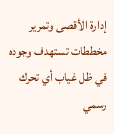إدارة الأقصى وتمرير مخططات تستهدف وجوده في ظل غياب أي تحرك رسمي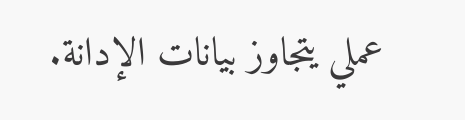عملي يتجاوز بيانات الإدانة.